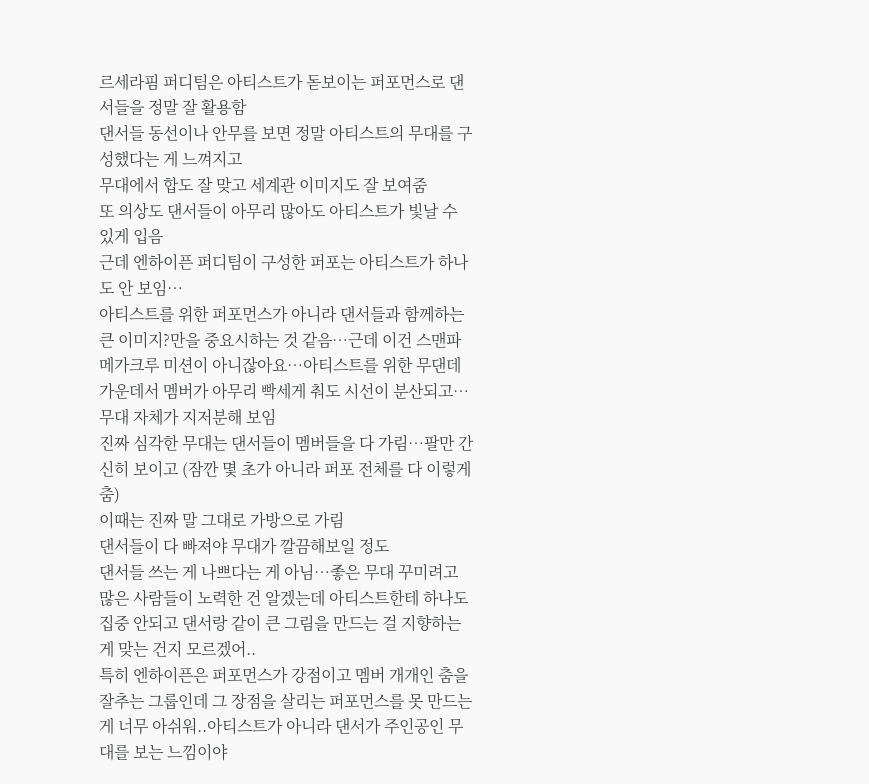르세라핌 퍼디팀은 아티스트가 돋보이는 퍼포먼스로 댄서들을 정말 잘 활용함
댄서들 동선이나 안무를 보면 정말 아티스트의 무대를 구성했다는 게 느껴지고
무대에서 합도 잘 맞고 세계관 이미지도 잘 보여줌
또 의상도 댄서들이 아무리 많아도 아티스트가 빛날 수 있게 입음
근데 엔하이픈 퍼디팀이 구성한 퍼포는 아티스트가 하나도 안 보임…
아티스트를 위한 퍼포먼스가 아니라 댄서들과 함께하는 큰 이미지?만을 중요시하는 것 같음…근데 이건 스맨파 메가크루 미션이 아니잖아요…아티스트를 위한 무댄데
가운데서 멤버가 아무리 빡세게 춰도 시선이 분산되고…무대 자체가 지저분해 보임
진짜 심각한 무대는 댄서들이 멤버들을 다 가림…팔만 간신히 보이고 (잠깐 몇 초가 아니라 퍼포 전체를 다 이렇게 춤)
이때는 진짜 말 그대로 가방으로 가림
댄서들이 다 빠져야 무대가 깔끔해보일 정도
댄서들 쓰는 게 나쁘다는 게 아님…좋은 무대 꾸미려고 많은 사람들이 노력한 건 알겠는데 아티스트한테 하나도 집중 안되고 댄서랑 같이 큰 그림을 만드는 걸 지향하는 게 맞는 건지 모르겠어..
특히 엔하이픈은 퍼포먼스가 강점이고 멤버 개개인 춤을 잘추는 그룹인데 그 장점을 살리는 퍼포먼스를 못 만드는게 너무 아쉬워..아티스트가 아니라 댄서가 주인공인 무대를 보는 느낌이야